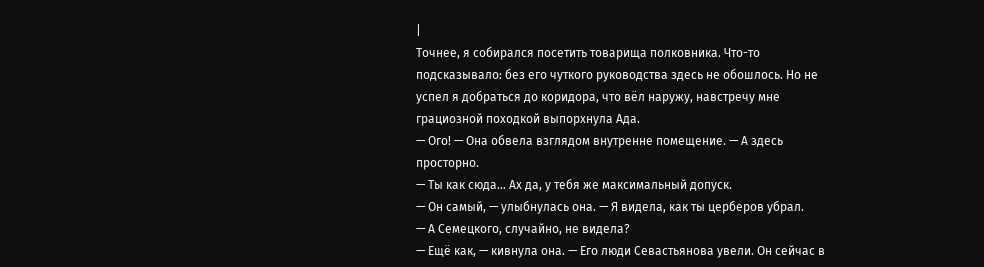|
Точнее, я собирался посетить товарища полковника. Что-то подсказывало: без его чуткого руководства здесь не обошлось. Но не успел я добраться до коридора, что вёл наружу, навстречу мне грациозной походкой выпорхнула Ада.
— Ого! — Она обвела взглядом внутренне помещение. — А здесь просторно.
— Ты как сюда… Ах да, у тебя же максимальный допуск.
— Он самый, — улыбнулась она. — Я видела, как ты церберов убрал.
— А Семецкого, случайно, не видела?
— Ещё как, — кивнула она. — Его люди Севастьянова увели. Он сейчас в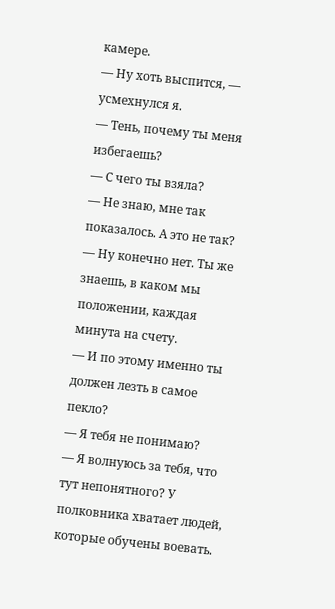камере.
— Ну хоть выспится, — усмехнулся я.
— Тень, почему ты меня избегаешь?
— С чего ты взяла?
— Не знаю, мне так показалось. А это не так?
— Ну конечно нет. Ты же знаешь, в каком мы положении, каждая минута на счету.
— И по этому именно ты должен лезть в самое пекло?
— Я тебя не понимаю?
— Я волнуюсь за тебя, что тут непонятного? У полковника хватает людей, которые обучены воевать.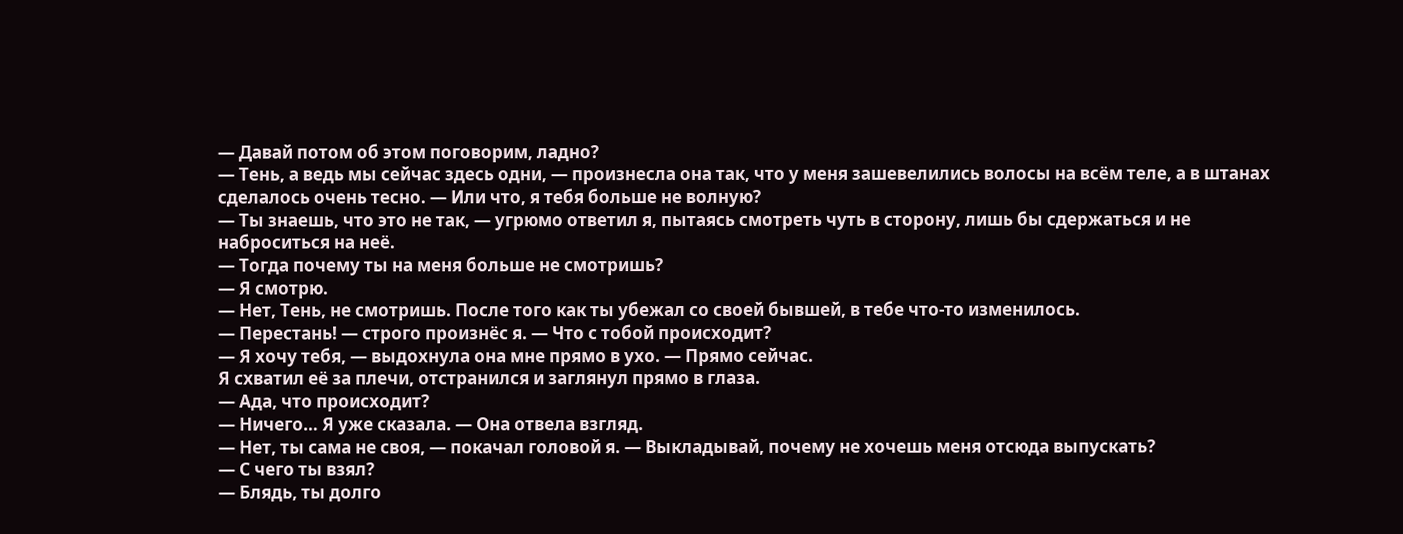— Давай потом об этом поговорим, ладно?
— Тень, а ведь мы сейчас здесь одни, — произнесла она так, что у меня зашевелились волосы на всём теле, а в штанах сделалось очень тесно. — Или что, я тебя больше не волную?
— Ты знаешь, что это не так, — угрюмо ответил я, пытаясь смотреть чуть в сторону, лишь бы сдержаться и не наброситься на неё.
— Тогда почему ты на меня больше не смотришь?
— Я смотрю.
— Нет, Тень, не смотришь. После того как ты убежал со своей бывшей, в тебе что-то изменилось.
— Перестань! — строго произнёс я. — Что с тобой происходит?
— Я хочу тебя, — выдохнула она мне прямо в ухо. — Прямо сейчас.
Я схватил её за плечи, отстранился и заглянул прямо в глаза.
— Ада, что происходит?
— Ничего… Я уже сказала. — Она отвела взгляд.
— Нет, ты сама не своя, — покачал головой я. — Выкладывай, почему не хочешь меня отсюда выпускать?
— С чего ты взял?
— Блядь, ты долго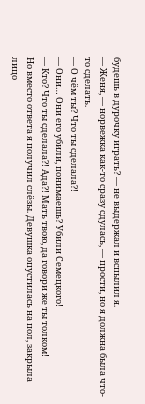будешь в дурочку играть? — не выдержал и вспылил я.
— Женя, — норвежка как-то сразу сдулась, — прости, но я должна была что-то сделать.
— О чём ты? Что ты сделала⁈
— Они… Они его убили, понимаешь? Убили Семецкого!
— Кто? Что ты сделала⁈ Ада⁈ Мать твою, да говори же ты толком!
Но вместо ответа я получил слёзы. Девушка опустилась на пол, закрыла лицо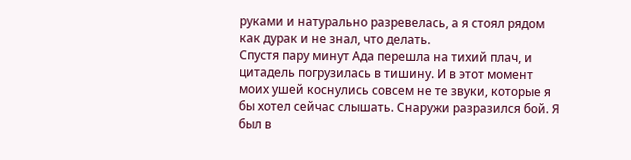руками и натурально разревелась, а я стоял рядом как дурак и не знал, что делать.
Спустя пару минут Ада перешла на тихий плач, и цитадель погрузилась в тишину. И в этот момент моих ушей коснулись совсем не те звуки, которые я бы хотел сейчас слышать. Снаружи разразился бой. Я был в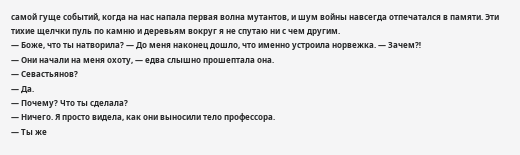самой гуще событий, когда на нас напала первая волна мутантов, и шум войны навсегда отпечатался в памяти. Эти тихие щелчки пуль по камню и деревьям вокруг я не спутаю ни с чем другим.
— Боже, что ты натворила? — До меня наконец дошло, что именно устроила норвежка. — Зачем⁈
— Они начали на меня охоту, — едва слышно прошептала она.
— Севастьянов?
— Да.
— Почему? Что ты сделала?
— Ничего. Я просто видела, как они выносили тело профессора.
— Ты же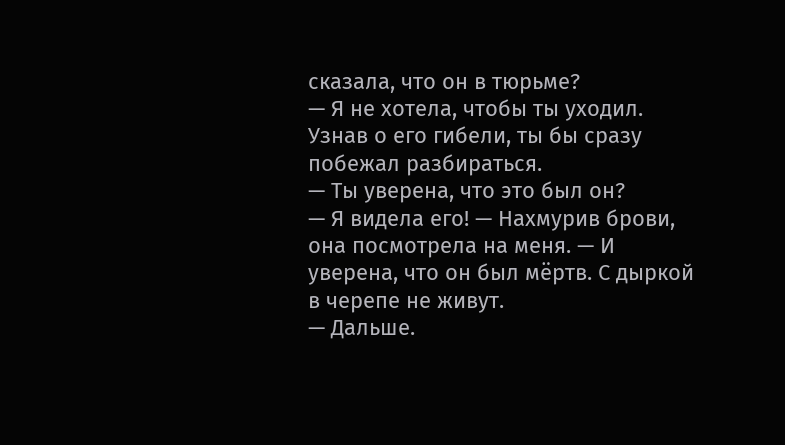сказала, что он в тюрьме?
— Я не хотела, чтобы ты уходил. Узнав о его гибели, ты бы сразу побежал разбираться.
— Ты уверена, что это был он?
— Я видела его! — Нахмурив брови, она посмотрела на меня. — И уверена, что он был мёртв. С дыркой в черепе не живут.
— Дальше.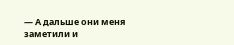— А дальше они меня заметили и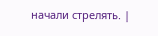начали стрелять. |